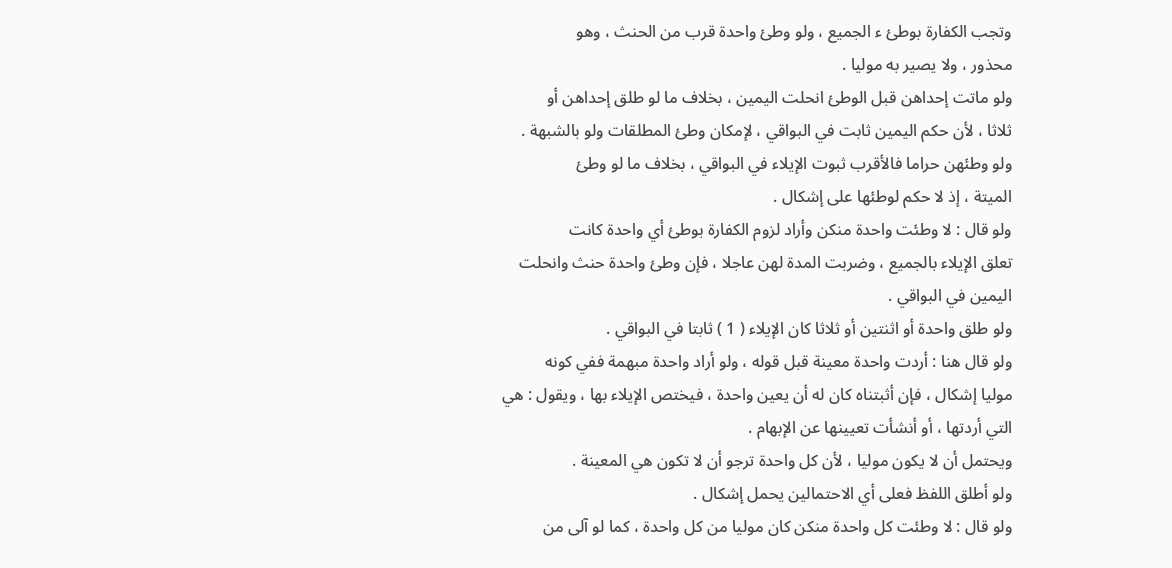وتجب الكفارة بوطئ ء الجميع ، ولو وطئ واحدة قرب من الحنث ، وهو
محذور ، ولا يصير به موليا .
ولو ماتت إحداهن قبل الوطئ انحلت اليمين ، بخلاف ما لو طلق إحداهن أو
ثلاثا ، لأن حكم اليمين ثابت في البواقي ، لإمكان وطئ المطلقات ولو بالشبهة .
ولو وطئهن حراما فالأقرب ثبوت الإيلاء في البواقي ، بخلاف ما لو وطئ
الميتة ، إذ لا حكم لوطئها على إشكال .
ولو قال : لا وطئت واحدة منكن وأراد لزوم الكفارة بوطئ أي واحدة كانت
تعلق الإيلاء بالجميع ، وضربت المدة لهن عاجلا ، فإن وطئ واحدة حنث وانحلت
اليمين في البواقي .
ولو طلق واحدة أو اثنتين أو ثلاثا كان الإيلاء ( 1 ) ثابتا في البواقي .
ولو قال هنا : أردت واحدة معينة قبل قوله ، ولو أراد واحدة مبهمة ففي كونه
موليا إشكال ، فإن أثبتناه كان له أن يعين واحدة ، فيختص الإيلاء بها ، ويقول : هي
التي أردتها ، أو أنشأت تعيينها عن الإبهام .
ويحتمل أن لا يكون موليا ، لأن كل واحدة ترجو أن لا تكون هي المعينة .
ولو أطلق اللفظ فعلى أي الاحتمالين يحمل إشكال .
ولو قال : لا وطئت كل واحدة منكن كان موليا من كل واحدة ، كما لو آلى من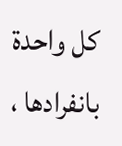كل واحدة بانفرادها ،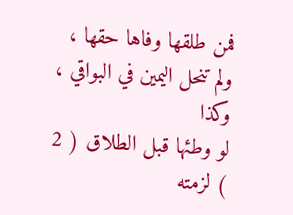فمن طلقها وفاها حقها ، ولم تنحل اليمين في البواقي ، وكذا
لو وطئها قبل الطلاق ( 2 ) لزمته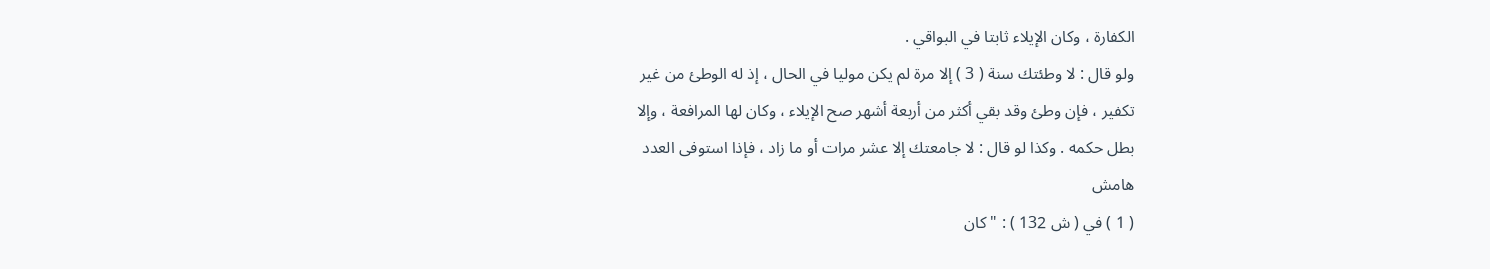الكفارة ، وكان الإيلاء ثابتا في البواقي .
ولو قال : لا وطئتك سنة ( 3 ) إلا مرة لم يكن موليا في الحال ، إذ له الوطئ من غير
تكفير ، فإن وطئ وقد بقي أكثر من أربعة أشهر صح الإيلاء ، وكان لها المرافعة ، وإلا
بطل حكمه . وكذا لو قال : لا جامعتك إلا عشر مرات أو ما زاد ، فإذا استوفى العدد
هامش
( 1 ) في ( ش 132 ) : " كان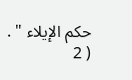حكم الإيلاء " .
( 2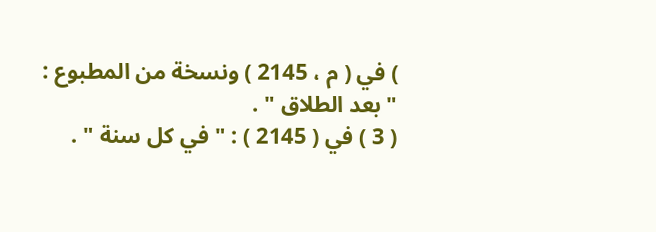) في ( م ، 2145 ) ونسخة من المطبوع : " بعد الطلاق " .
( 3 ) في ( 2145 ) : " في كل سنة " .